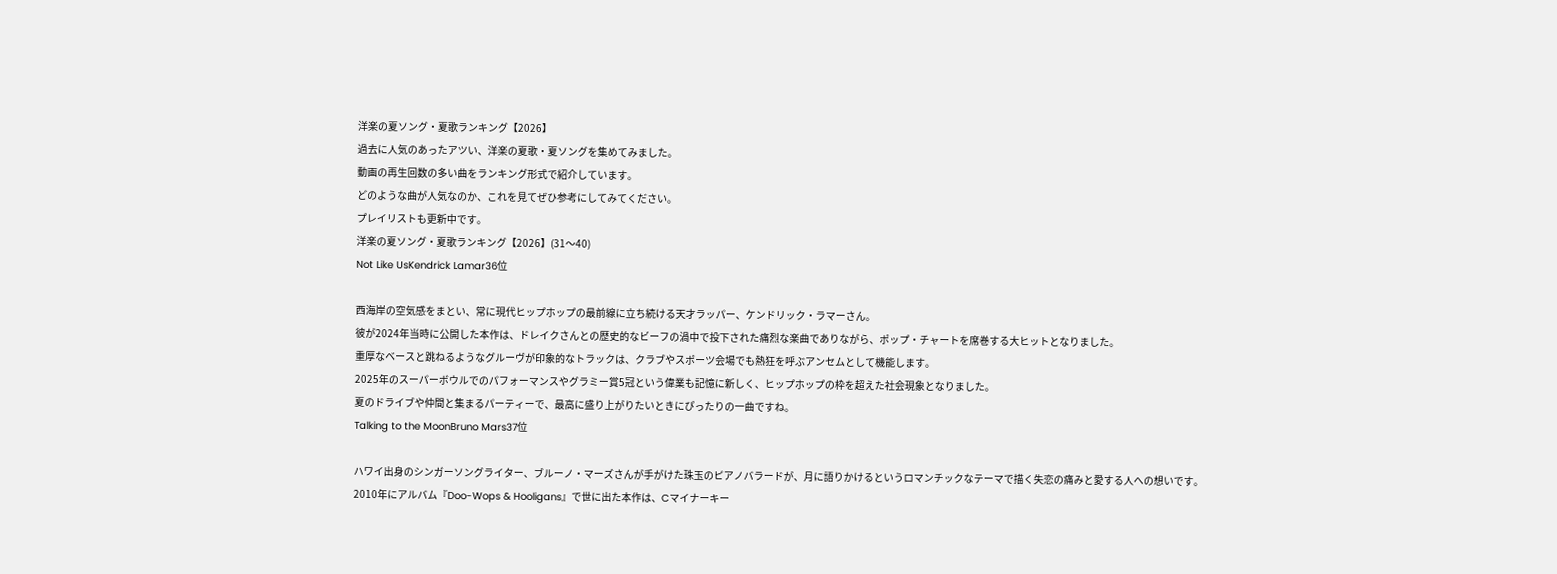洋楽の夏ソング・夏歌ランキング【2026】
過去に人気のあったアツい、洋楽の夏歌・夏ソングを集めてみました。
動画の再生回数の多い曲をランキング形式で紹介しています。
どのような曲が人気なのか、これを見てぜひ参考にしてみてください。
プレイリストも更新中です。
洋楽の夏ソング・夏歌ランキング【2026】(31〜40)
Not Like UsKendrick Lamar36位

西海岸の空気感をまとい、常に現代ヒップホップの最前線に立ち続ける天才ラッパー、ケンドリック・ラマーさん。
彼が2024年当時に公開した本作は、ドレイクさんとの歴史的なビーフの渦中で投下された痛烈な楽曲でありながら、ポップ・チャートを席巻する大ヒットとなりました。
重厚なベースと跳ねるようなグルーヴが印象的なトラックは、クラブやスポーツ会場でも熱狂を呼ぶアンセムとして機能します。
2025年のスーパーボウルでのパフォーマンスやグラミー賞5冠という偉業も記憶に新しく、ヒップホップの枠を超えた社会現象となりました。
夏のドライブや仲間と集まるパーティーで、最高に盛り上がりたいときにぴったりの一曲ですね。
Talking to the MoonBruno Mars37位

ハワイ出身のシンガーソングライター、ブルーノ・マーズさんが手がけた珠玉のピアノバラードが、月に語りかけるというロマンチックなテーマで描く失恋の痛みと愛する人への想いです。
2010年にアルバム『Doo-Wops & Hooligans』で世に出た本作は、Cマイナーキー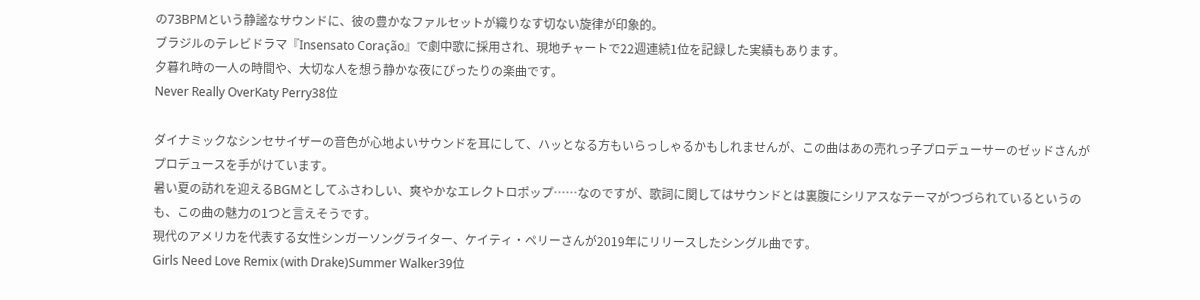の73BPMという静謐なサウンドに、彼の豊かなファルセットが織りなす切ない旋律が印象的。
ブラジルのテレビドラマ『Insensato Coração』で劇中歌に採用され、現地チャートで22週連続1位を記録した実績もあります。
夕暮れ時の一人の時間や、大切な人を想う静かな夜にぴったりの楽曲です。
Never Really OverKaty Perry38位

ダイナミックなシンセサイザーの音色が心地よいサウンドを耳にして、ハッとなる方もいらっしゃるかもしれませんが、この曲はあの売れっ子プロデューサーのゼッドさんがプロデュースを手がけています。
暑い夏の訪れを迎えるBGMとしてふさわしい、爽やかなエレクトロポップ……なのですが、歌詞に関してはサウンドとは裏腹にシリアスなテーマがつづられているというのも、この曲の魅力の1つと言えそうです。
現代のアメリカを代表する女性シンガーソングライター、ケイティ・ペリーさんが2019年にリリースしたシングル曲です。
Girls Need Love Remix (with Drake)Summer Walker39位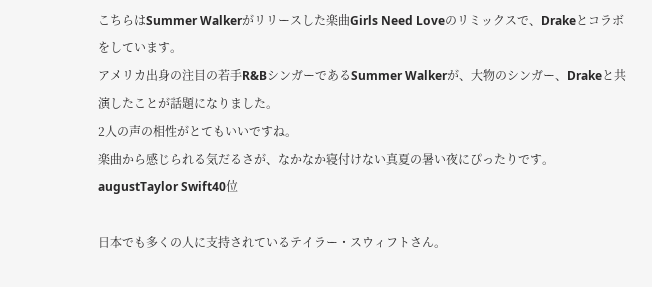こちらはSummer Walkerがリリースした楽曲Girls Need Loveのリミックスで、Drakeとコラボをしています。
アメリカ出身の注目の若手R&BシンガーであるSummer Walkerが、大物のシンガー、Drakeと共演したことが話題になりました。
2人の声の相性がとてもいいですね。
楽曲から感じられる気だるさが、なかなか寝付けない真夏の暑い夜にぴったりです。
augustTaylor Swift40位

日本でも多くの人に支持されているテイラー・スウィフトさん。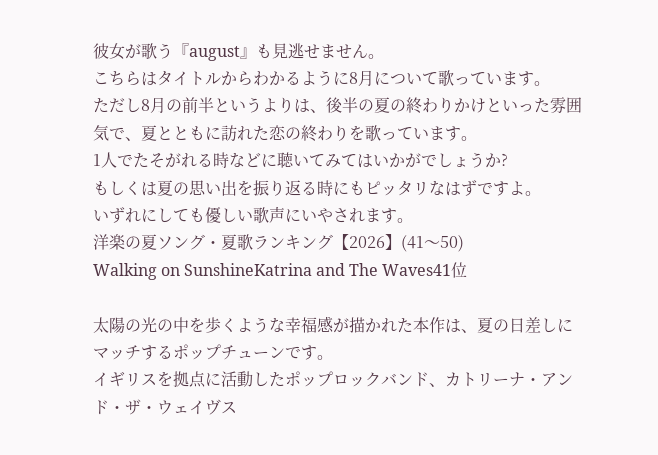彼女が歌う『august』も見逃せません。
こちらはタイトルからわかるように8月について歌っています。
ただし8月の前半というよりは、後半の夏の終わりかけといった雰囲気で、夏とともに訪れた恋の終わりを歌っています。
1人でたそがれる時などに聴いてみてはいかがでしょうか?
もしくは夏の思い出を振り返る時にもピッタリなはずですよ。
いずれにしても優しい歌声にいやされます。
洋楽の夏ソング・夏歌ランキング【2026】(41〜50)
Walking on SunshineKatrina and The Waves41位

太陽の光の中を歩くような幸福感が描かれた本作は、夏の日差しにマッチするポップチューンです。
イギリスを拠点に活動したポップロックバンド、カトリーナ・アンド・ザ・ウェイヴス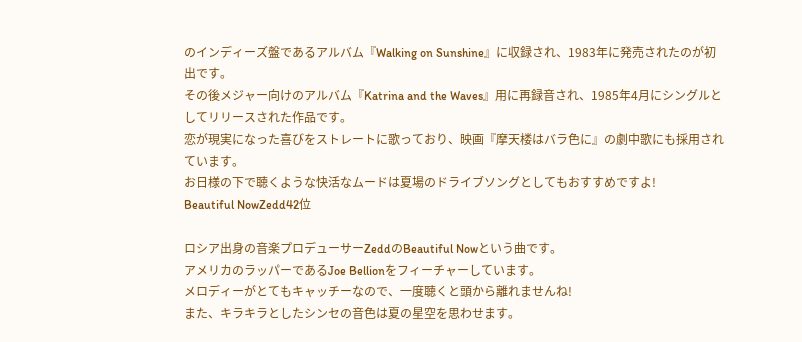のインディーズ盤であるアルバム『Walking on Sunshine』に収録され、1983年に発売されたのが初出です。
その後メジャー向けのアルバム『Katrina and the Waves』用に再録音され、1985年4月にシングルとしてリリースされた作品です。
恋が現実になった喜びをストレートに歌っており、映画『摩天楼はバラ色に』の劇中歌にも採用されています。
お日様の下で聴くような快活なムードは夏場のドライブソングとしてもおすすめですよ!
Beautiful NowZedd42位

ロシア出身の音楽プロデューサーZeddのBeautiful Nowという曲です。
アメリカのラッパーであるJoe Bellionをフィーチャーしています。
メロディーがとてもキャッチーなので、一度聴くと頭から離れませんね!
また、キラキラとしたシンセの音色は夏の星空を思わせます。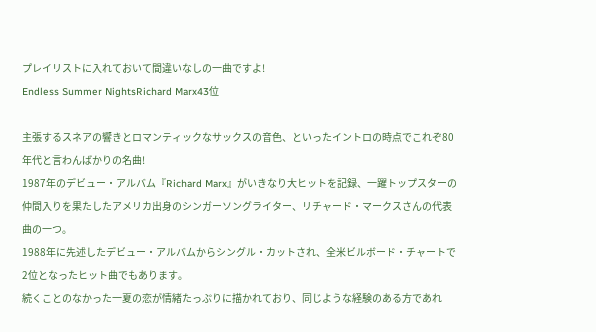プレイリストに入れておいて間違いなしの一曲ですよ!
Endless Summer NightsRichard Marx43位

主張するスネアの響きとロマンティックなサックスの音色、といったイントロの時点でこれぞ80年代と言わんばかりの名曲!
1987年のデビュー・アルバム『Richard Marx』がいきなり大ヒットを記録、一躍トップスターの仲間入りを果たしたアメリカ出身のシンガーソングライター、リチャード・マークスさんの代表曲の一つ。
1988年に先述したデビュー・アルバムからシングル・カットされ、全米ビルボード・チャートで2位となったヒット曲でもあります。
続くことのなかった一夏の恋が情緒たっぷりに描かれており、同じような経験のある方であれ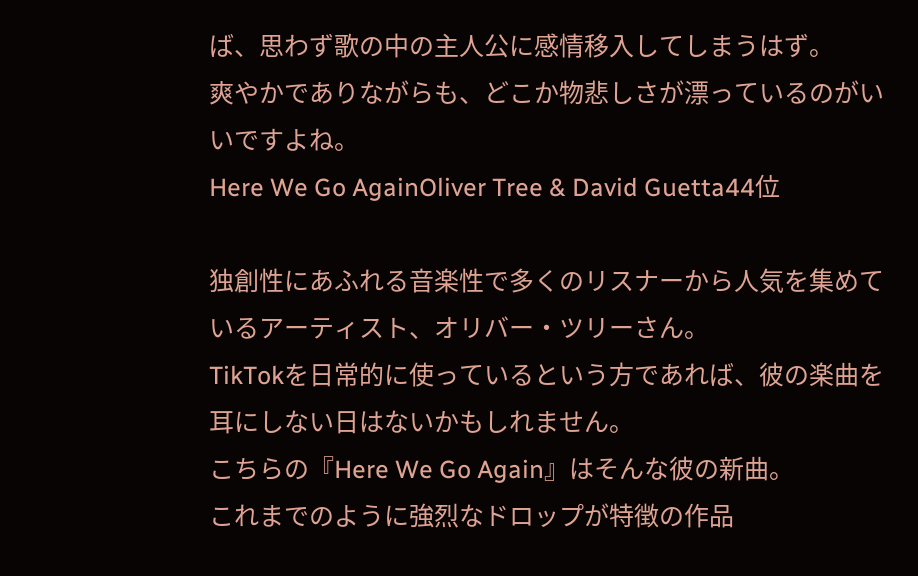ば、思わず歌の中の主人公に感情移入してしまうはず。
爽やかでありながらも、どこか物悲しさが漂っているのがいいですよね。
Here We Go AgainOliver Tree & David Guetta44位

独創性にあふれる音楽性で多くのリスナーから人気を集めているアーティスト、オリバー・ツリーさん。
TikTokを日常的に使っているという方であれば、彼の楽曲を耳にしない日はないかもしれません。
こちらの『Here We Go Again』はそんな彼の新曲。
これまでのように強烈なドロップが特徴の作品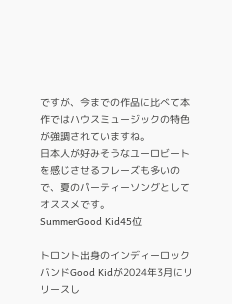ですが、今までの作品に比べて本作ではハウスミュージックの特色が強調されていますね。
日本人が好みそうなユーロビートを感じさせるフレーズも多いので、夏のパーティーソングとしてオススメです。
SummerGood Kid45位

トロント出身のインディーロックバンドGood Kidが2024年3月にリリースし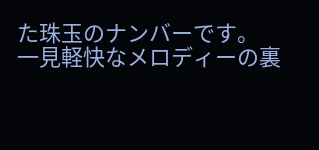た珠玉のナンバーです。
一見軽快なメロディーの裏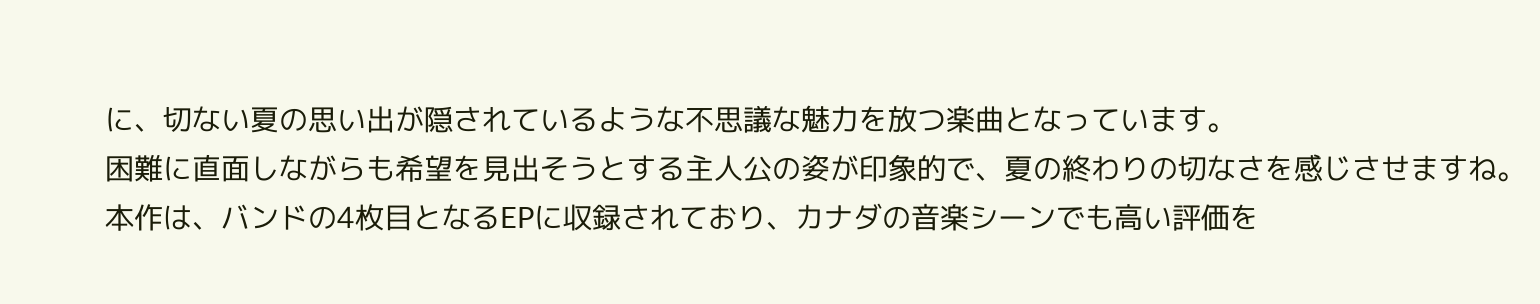に、切ない夏の思い出が隠されているような不思議な魅力を放つ楽曲となっています。
困難に直面しながらも希望を見出そうとする主人公の姿が印象的で、夏の終わりの切なさを感じさせますね。
本作は、バンドの4枚目となるEPに収録されており、カナダの音楽シーンでも高い評価を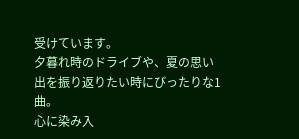受けています。
夕暮れ時のドライブや、夏の思い出を振り返りたい時にぴったりな1曲。
心に染み入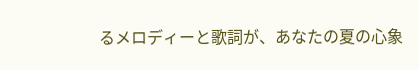るメロディーと歌詞が、あなたの夏の心象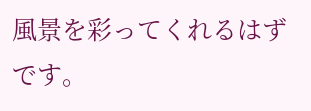風景を彩ってくれるはずです。